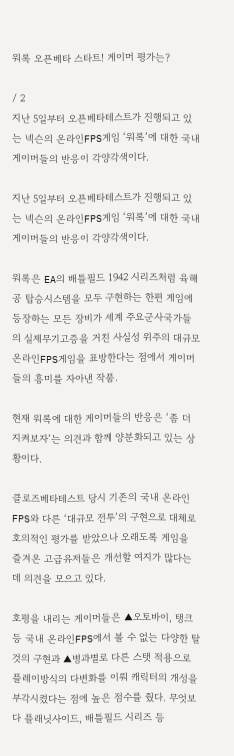워록 오픈베타 스타트! 게이머 평가는?

/ 2
지난 5일부터 오픈베타테스트가 진행되고 있는 넥슨의 온라인FPS게임 ‘워록’에 대한 국내게이머들의 반응이 각양각색이다.

지난 5일부터 오픈베타테스트가 진행되고 있는 넥슨의 온라인FPS게임 ‘워록’에 대한 국내게이머들의 반응이 각양각색이다.

워록은 EA의 배틀필드 1942 시리즈처럼 육해공 탑승시스템을 모두 구현하는 한편 게임에 등장하는 모든 장비가 세계 주요군사국가들의 실제무기고증을 거친 사실성 위주의 대규모 온라인FPS게임을 표방한다는 점에서 게이머들의 흥미를 자아낸 작품.

현재 워록에 대한 게이머들의 반응은 ‘좀 더 지켜보자’는 의견과 함께 양분화되고 있는 상황이다.

클로즈베타테스트 당시 기존의 국내 온라인FPS와 다른 ‘대규모 전투’의 구현으로 대체로 호의적인 평가를 받았으나 오래도록 게임을 즐겨온 고급유저들은 개선할 여지가 많다는데 의견을 모으고 있다.

호평을 내리는 게이머들은 ▲오토바이, 탱크 등 국내 온라인FPS에서 볼 수 없는 다양한 탈 것의 구현과 ▲병과별로 다른 스탯 적용으로 플레이방식의 다변화를 이뤄 캐릭터의 개성을 부각시켰다는 점에 높은 점수를 줬다. 무엇보다 플래닛사이드, 배틀필드 시리즈 등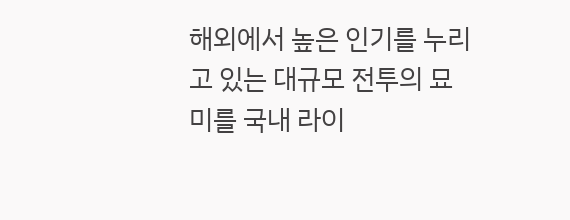해외에서 높은 인기를 누리고 있는 대규모 전투의 묘미를 국내 라이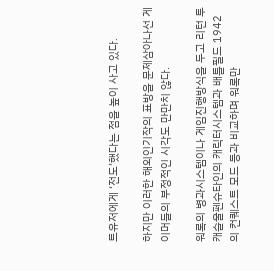트유저에게 ‘전도’했다는 점을 높이 사고 있다.

하지만 이러한 해외인기작의 표방을 문제삼아나선 게이머들의 부정적인 시각도 만만치 않다.

워록의 병과시스템이나 게임진행방식을 두고 리턴 투 캐슬울펜슈타인의 캐릭터시스템과 배틀필드 1942의 컨퀘스트 모드 등과 비교하며 워록만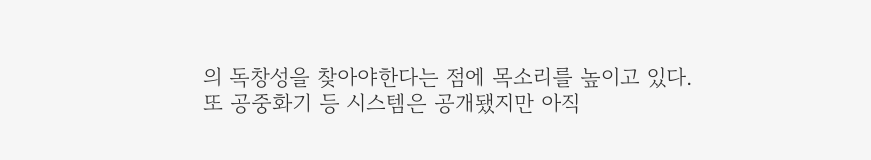의 독창성을 찾아야한다는 점에 목소리를 높이고 있다. 또 공중화기 등 시스템은 공개됐지만 아직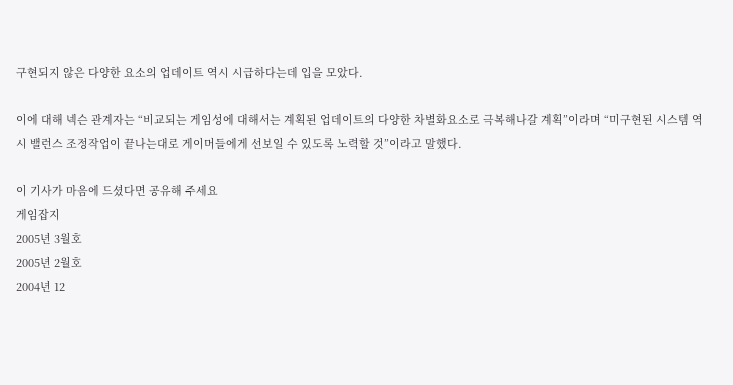구현되지 않은 다양한 요소의 업데이트 역시 시급하다는데 입을 모았다.

이에 대해 넥슨 관계자는 “비교되는 게임성에 대해서는 계획된 업데이트의 다양한 차별화요소로 극복해나갈 계획”이라며 “미구현된 시스템 역시 밸런스 조정작업이 끝나는대로 게이머들에게 선보일 수 있도록 노력할 것”이라고 말했다.

이 기사가 마음에 드셨다면 공유해 주세요
게임잡지
2005년 3월호
2005년 2월호
2004년 12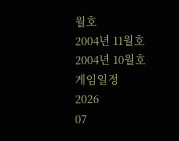월호
2004년 11월호
2004년 10월호
게임일정
2026
07